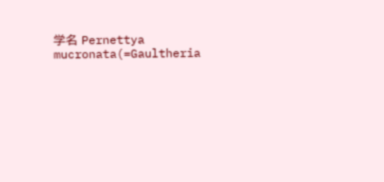学名 Pernettya mucronata(=Gaultheria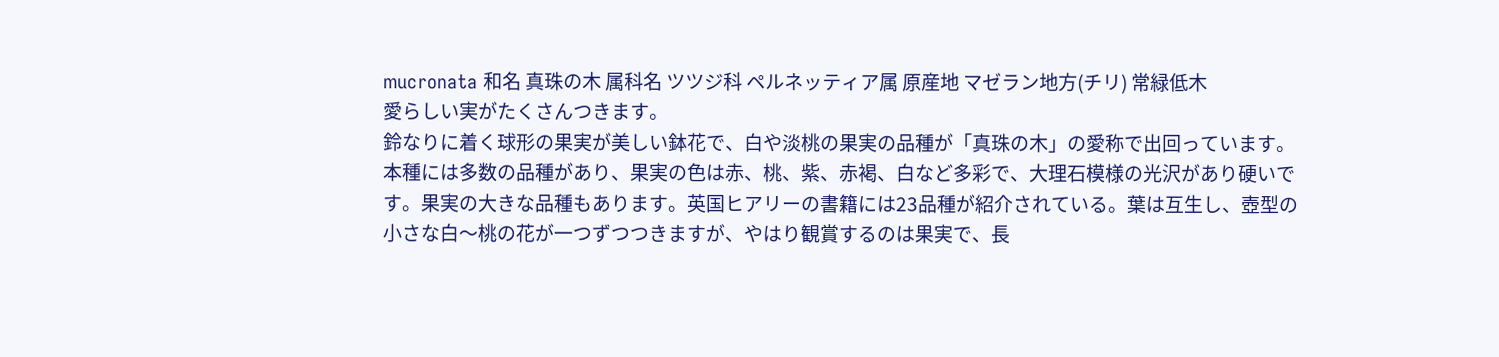mucronata 和名 真珠の木 属科名 ツツジ科 ペルネッティア属 原産地 マゼラン地方(チリ) 常緑低木
愛らしい実がたくさんつきます。
鈴なりに着く球形の果実が美しい鉢花で、白や淡桃の果実の品種が「真珠の木」の愛称で出回っています。本種には多数の品種があり、果実の色は赤、桃、紫、赤褐、白など多彩で、大理石模様の光沢があり硬いです。果実の大きな品種もあります。英国ヒアリーの書籍には23品種が紹介されている。葉は互生し、壺型の小さな白〜桃の花が一つずつつきますが、やはり観賞するのは果実で、長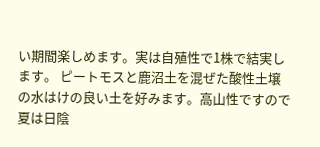い期間楽しめます。実は自殖性で1株で結実します。 ピートモスと鹿沼土を混ぜた酸性土壌の水はけの良い土を好みます。高山性ですので夏は日陰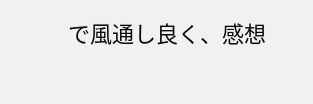で風通し良く、感想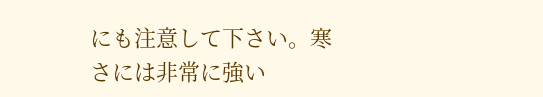にも注意して下さい。寒さには非常に強い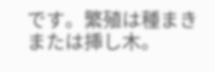です。繁殖は種まきまたは挿し木。